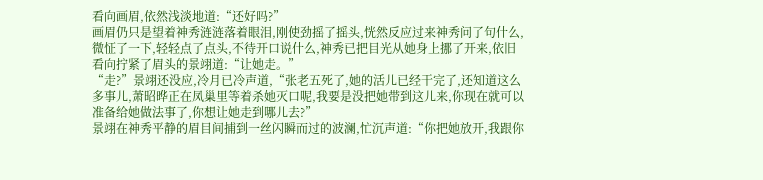看向画眉,依然浅淡地道:“还好吗?”
画眉仍只是望着神秀涟涟落着眼泪,刚使劲摇了摇头,恍然反应过来神秀问了句什么,微怔了一下,轻轻点了点头,不待开口说什么,神秀已把目光从她身上挪了开来,依旧看向拧紧了眉头的景翊道:“让她走。”
“走?”景翊还没应,冷月已冷声道,“张老五死了,她的活儿已经干完了,还知道这么多事儿,萧昭晔正在凤巢里等着杀她灭口呢,我要是没把她带到这儿来,你现在就可以准备给她做法事了,你想让她走到哪儿去?”
景翊在神秀平静的眉目间捕到一丝闪瞬而过的波澜,忙沉声道:“你把她放开,我跟你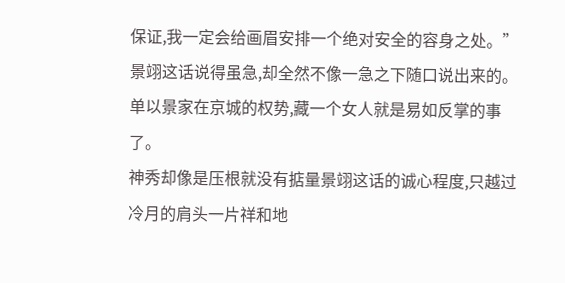保证,我一定会给画眉安排一个绝对安全的容身之处。”
景翊这话说得虽急,却全然不像一急之下随口说出来的。单以景家在京城的权势,藏一个女人就是易如反掌的事了。
神秀却像是压根就没有掂量景翊这话的诚心程度,只越过冷月的肩头一片祥和地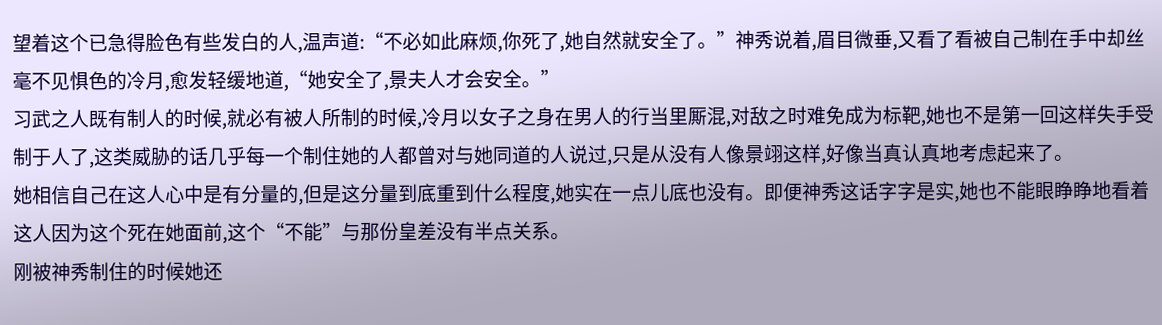望着这个已急得脸色有些发白的人,温声道:“不必如此麻烦,你死了,她自然就安全了。”神秀说着,眉目微垂,又看了看被自己制在手中却丝毫不见惧色的冷月,愈发轻缓地道,“她安全了,景夫人才会安全。”
习武之人既有制人的时候,就必有被人所制的时候,冷月以女子之身在男人的行当里厮混,对敌之时难免成为标靶,她也不是第一回这样失手受制于人了,这类威胁的话几乎每一个制住她的人都曾对与她同道的人说过,只是从没有人像景翊这样,好像当真认真地考虑起来了。
她相信自己在这人心中是有分量的,但是这分量到底重到什么程度,她实在一点儿底也没有。即便神秀这话字字是实,她也不能眼睁睁地看着这人因为这个死在她面前,这个“不能”与那份皇差没有半点关系。
刚被神秀制住的时候她还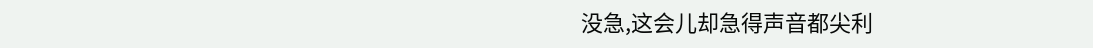没急,这会儿却急得声音都尖利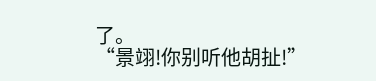了。
“景翊!你别听他胡扯!”